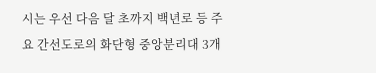시는 우선 다음 달 초까지 백년로 등 주요 간선도로의 화단형 중앙분리대 3개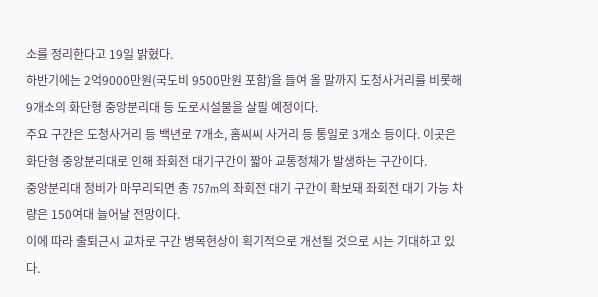소를 정리한다고 19일 밝혔다.
하반기에는 2억9000만원(국도비 9500만원 포함)을 들여 올 말까지 도청사거리를 비롯해 9개소의 화단형 중앙분리대 등 도로시설물을 살필 예정이다.
주요 구간은 도청사거리 등 백년로 7개소, 홈씨씨 사거리 등 통일로 3개소 등이다. 이곳은 화단형 중앙분리대로 인해 좌회전 대기구간이 짧아 교통정체가 발생하는 구간이다.
중앙분리대 정비가 마무리되면 총 757m의 좌회전 대기 구간이 확보돼 좌회전 대기 가능 차량은 150여대 늘어날 전망이다.
이에 따라 출퇴근시 교차로 구간 병목현상이 획기적으로 개선될 것으로 시는 기대하고 있다.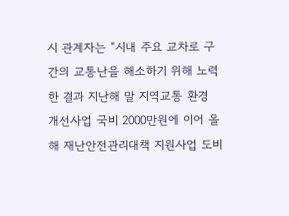시 관계자는 “시내 주요 교차로 구간의 교통난을 해소하기 위해 노력한 결과 지난해 말 지역교통 환경 개선사업 국비 2000만원에 이어 올해 재난안전관리대책 지원사업 도비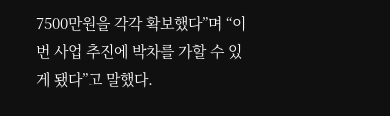7500만원을 각각 확보했다”며 “이번 사업 추진에 박차를 가할 수 있게 됐다”고 말했다.